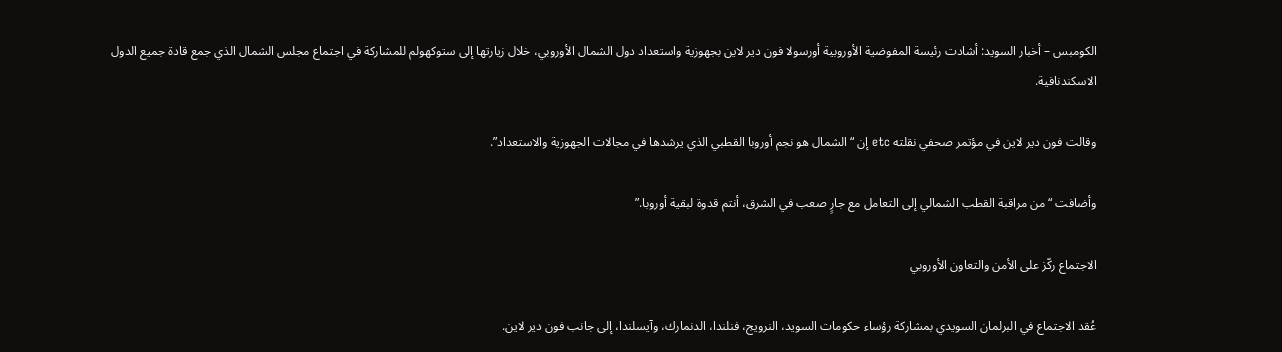الكومبس – أخبار السويد: أشادت رئيسة المفوضية الأوروبية أورسولا فون دير لاين بجهوزية واستعداد دول الشمال الأوروبي، خلال زيارتها إلى ستوكهولم للمشاركة في اجتماع مجلس الشمال الذي جمع قادة جميع الدول الاسكندنافية.

وقالت فون دير لاين في مؤتمر صحفي نقلته etc إن “الشمال هو نجم أوروبا القطبي الذي يرشدها في مجالات الجهوزية والاستعداد”.

وأضافت “من مراقبة القطب الشمالي إلى التعامل مع جارٍ صعب في الشرق، أنتم قدوة لبقية أوروبا.”

الاجتماع ركّز على الأمن والتعاون الأوروبي

عُقد الاجتماع في البرلمان السويدي بمشاركة رؤساء حكومات السويد، النرويج، فنلندا، الدنمارك، وآيسلندا، إلى جانب فون دير لاين.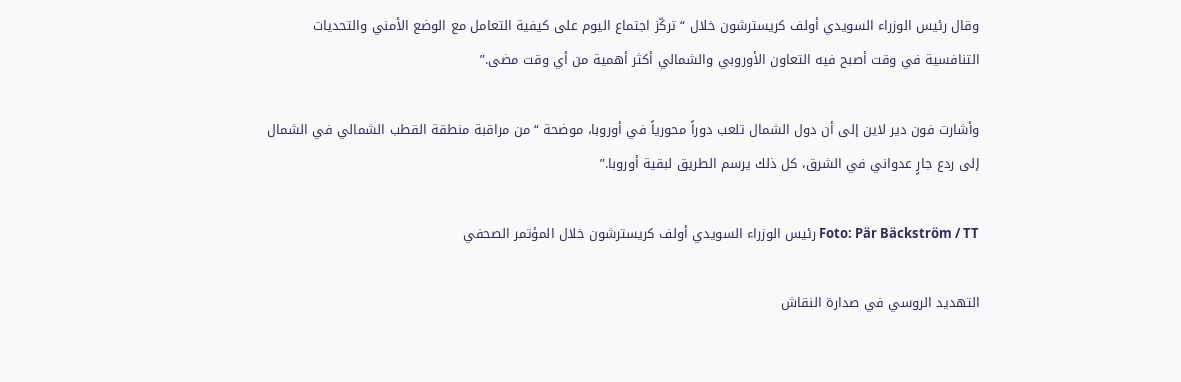وقال رئيس الوزراء السويدي أولف كريسترشون خلال “تركّز اجتماع اليوم على كيفية التعامل مع الوضع الأمني والتحديات التنافسية في وقت أصبح فيه التعاون الأوروبي والشمالي أكثر أهمية من أي وقت مضى.”

وأشارت فون دير لاين إلى أن دول الشمال تلعب دوراً محورياً في أوروبا، موضحة “من مراقبة منطقة القطب الشمالي في الشمال إلى ردع جارٍ عدواني في الشرق، كل ذلك يرسم الطريق لبقية أوروبا.”

Foto: Pär Bäckström / TT رئيس الوزراء السويدي أولف كريسترشون خلال المؤتمر الصحفي

التهديد الروسي في صدارة النقاش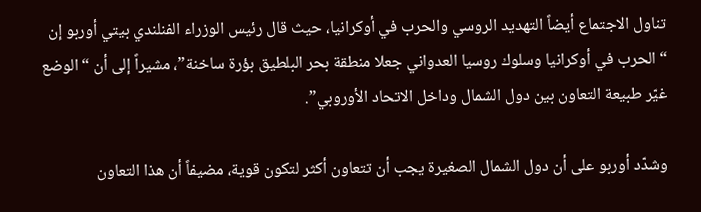تناول الاجتماع أيضاً التهديد الروسي والحرب في أوكرانيا، حيث قال رئيس الوزراء الفنلندي بيتي أوربو إن “الحرب في أوكرانيا وسلوك روسيا العدواني جعلا منطقة بحر البلطيق بؤرة ساخنة”، مشيراً إلى أن “الوضع غيّر طبيعة التعاون بين دول الشمال وداخل الاتحاد الأوروبي”.

وشدّد أوربو على أن دول الشمال الصغيرة يجب أن تتعاون أكثر لتكون قوية، مضيفاً أن هذا التعاون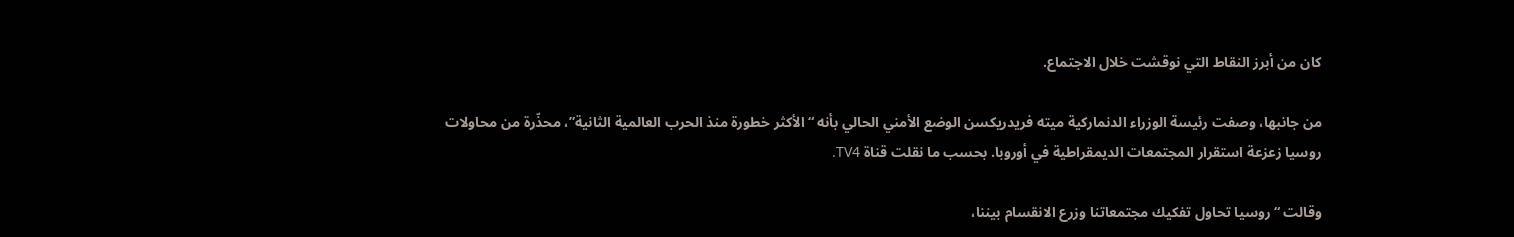كان من أبرز النقاط التي نوقشت خلال الاجتماع.

من جانبها، وصفت رئيسة الوزراء الدنماركية ميته فريدريكسن الوضع الأمني الحالي بأنه “الأكثر خطورة منذ الحرب العالمية الثانية”، محذّرة من محاولات روسيا زعزعة استقرار المجتمعات الديمقراطية في أوروبا. بحسب ما نقلت قناة TV4.

وقالت “روسيا تحاول تفكيك مجتمعاتنا وزرع الانقسام بيننا،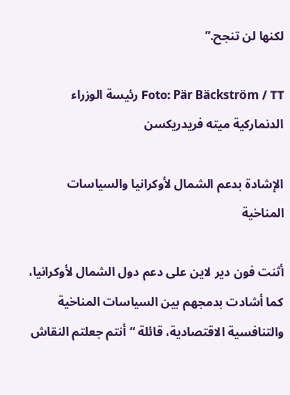لكنها لن تنجح.”

Foto: Pär Bäckström / TT رئيسة الوزراء الدنماركية ميته فريدريكسن

الإشادة بدعم الشمال لأوكرانيا والسياسات المناخية

أثنت فون دير لاين على دعم دول الشمال لأوكرانيا، كما أشادت بدمجهم بين السياسات المناخية والتنافسية الاقتصادية، قائلة “أنتم جعلتم النقاش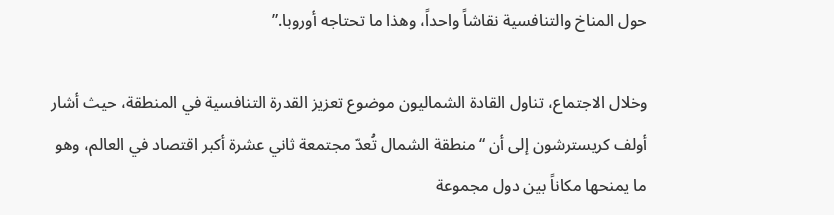حول المناخ والتنافسية نقاشاً واحداً، وهذا ما تحتاجه أوروبا.”

وخلال الاجتماع، تناول القادة الشماليون موضوع تعزيز القدرة التنافسية في المنطقة، حيث أشار أولف كريسترشون إلى أن “منطقة الشمال تُعدّ مجتمعة ثاني عشرة أكبر اقتصاد في العالم، وهو ما يمنحها مكاناً بين دول مجموعة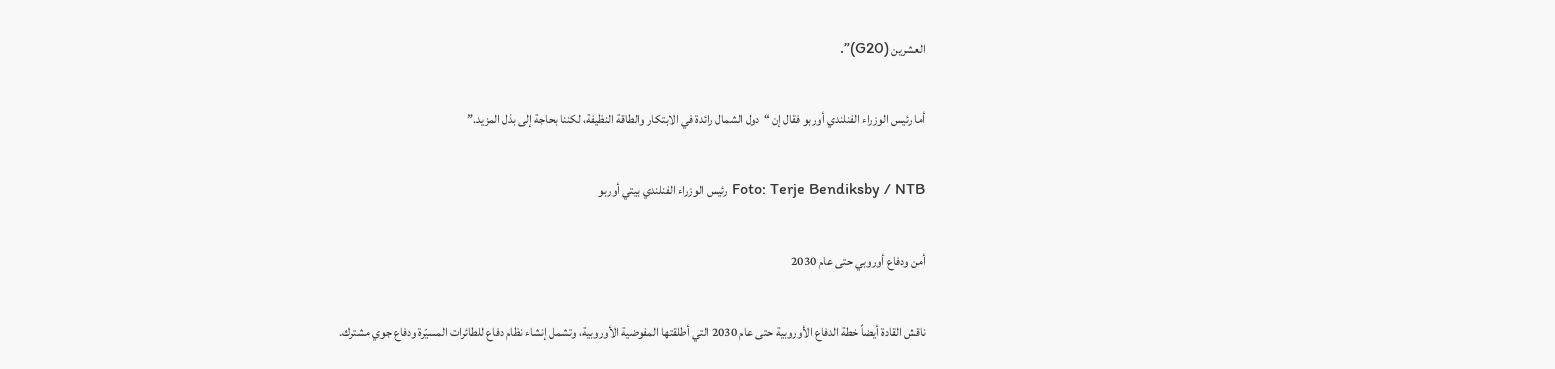العشرين (G20)”.

أما رئيس الوزراء الفنلندي أوربو فقال إن “دول الشمال رائدة في الابتكار والطاقة النظيفة، لكننا بحاجة إلى بذل المزيد.”

Foto: Terje Bendiksby / NTB رئيس الوزراء الفنلندي بيتي أوربو

أمن ودفاع أوروبي حتى عام 2030

ناقش القادة أيضاً خطة الدفاع الأوروبية حتى عام 2030 التي أطلقتها المفوضية الأوروبية، وتشمل إنشاء نظام دفاع للطائرات المسيّرة ودفاع جوي مشترك.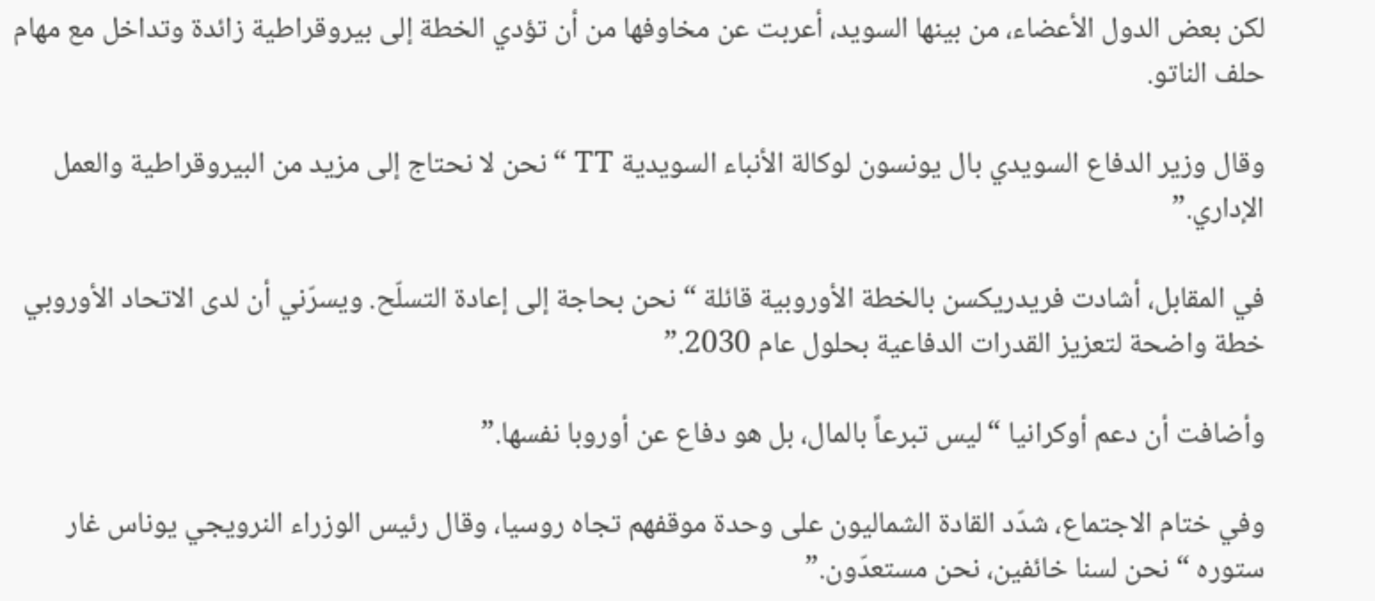لكن بعض الدول الأعضاء، من بينها السويد، أعربت عن مخاوفها من أن تؤدي الخطة إلى بيروقراطية زائدة وتداخل مع مهام حلف الناتو.

وقال وزير الدفاع السويدي بال يونسون لوكالة الأنباء السويدية TT “نحن لا نحتاج إلى مزيد من البيروقراطية والعمل الإداري.”

في المقابل، أشادت فريدريكسن بالخطة الأوروبية قائلة “نحن بحاجة إلى إعادة التسلّح. ويسرّني أن لدى الاتحاد الأوروبي خطة واضحة لتعزيز القدرات الدفاعية بحلول عام 2030.”

وأضافت أن دعم أوكرانيا “ليس تبرعاً بالمال، بل هو دفاع عن أوروبا نفسها.”

وفي ختام الاجتماع، شدّد القادة الشماليون على وحدة موقفهم تجاه روسيا، وقال رئيس الوزراء النرويجي يوناس غار ستوره “نحن لسنا خائفين، نحن مستعدّون.”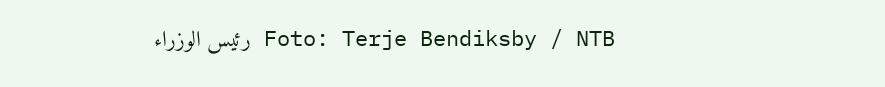Foto: Terje Bendiksby / NTB رئيس الوزراء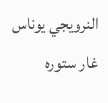النرويجي يوناس غار ستوره